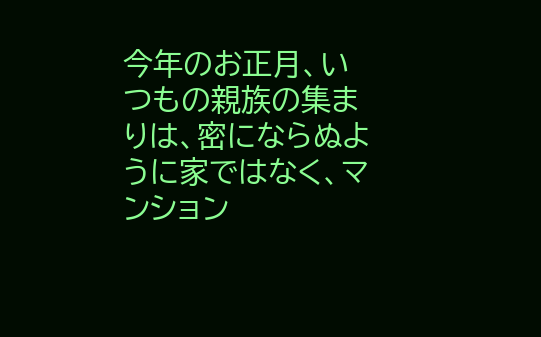今年のお正月、いつもの親族の集まりは、密にならぬように家ではなく、マンション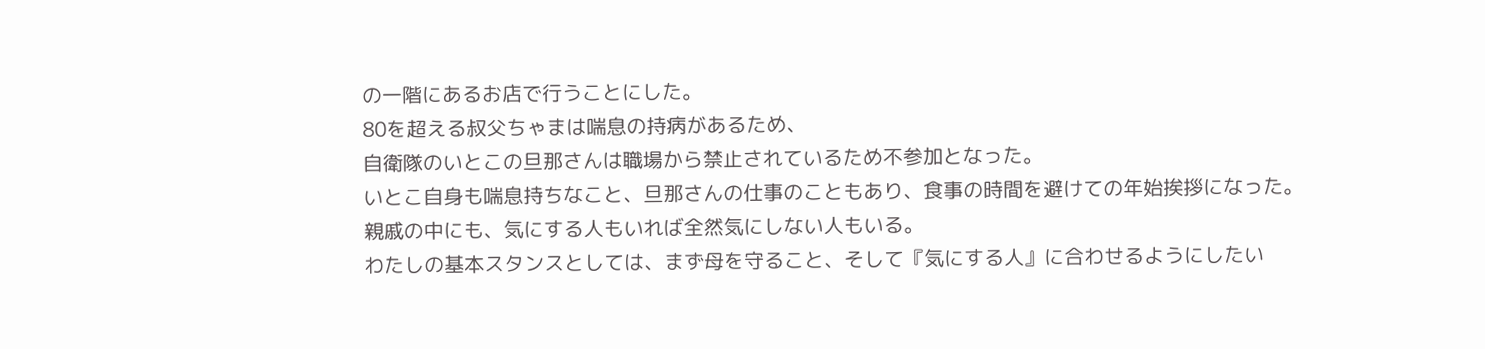の一階にあるお店で行うことにした。
80を超える叔父ちゃまは喘息の持病があるため、
自衛隊のいとこの旦那さんは職場から禁止されているため不参加となった。
いとこ自身も喘息持ちなこと、旦那さんの仕事のこともあり、食事の時間を避けての年始挨拶になった。
親戚の中にも、気にする人もいれば全然気にしない人もいる。
わたしの基本スタンスとしては、まず母を守ること、そして『気にする人』に合わせるようにしたい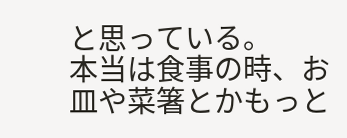と思っている。
本当は食事の時、お皿や菜箸とかもっと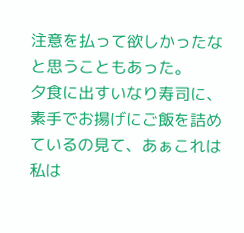注意を払って欲しかったなと思うこともあった。
夕食に出すいなり寿司に、素手でお揚げにご飯を詰めているの見て、あぁこれは私は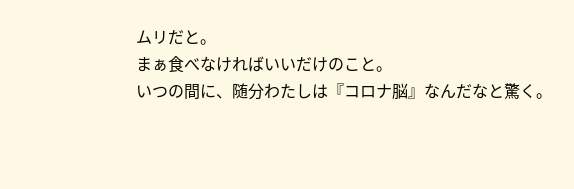ムリだと。
まぁ食べなければいいだけのこと。
いつの間に、随分わたしは『コロナ脳』なんだなと驚く。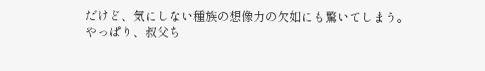だけど、気にしない種族の想像力の欠如にも驚いてしまう。
やっぱり、叔父ち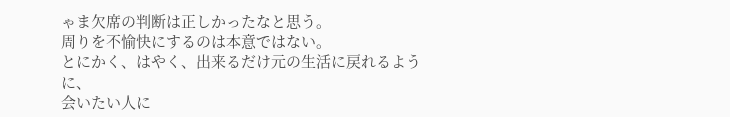ゃま欠席の判断は正しかったなと思う。
周りを不愉快にするのは本意ではない。
とにかく、はやく、出来るだけ元の生活に戻れるように、
会いたい人に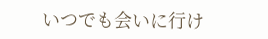いつでも会いに行け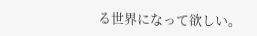る世界になって欲しい。